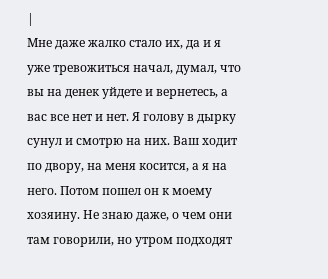|
Мне даже жалко стало их, да и я уже тревожиться начал, думал, что вы на денек уйдете и вернетесь, а вас все нет и нет. Я голову в дырку сунул и смотрю на них. Ваш ходит по двору, на меня косится, а я на него. Потом пошел он к моему хозяину. Не знаю даже, о чем они там говорили, но утром подходят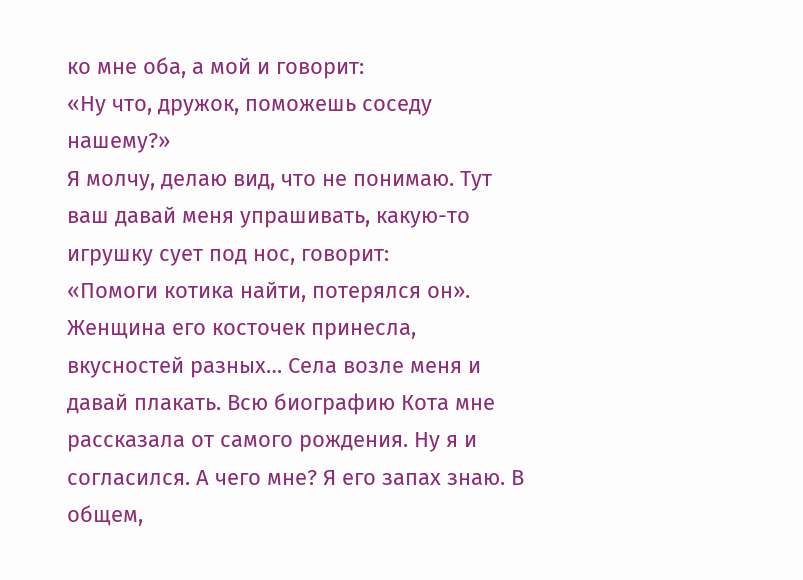ко мне оба, а мой и говорит:
«Ну что, дружок, поможешь соседу нашему?»
Я молчу, делаю вид, что не понимаю. Тут ваш давай меня упрашивать, какую-то игрушку сует под нос, говорит:
«Помоги котика найти, потерялся он».
Женщина его косточек принесла, вкусностей разных… Села возле меня и давай плакать. Всю биографию Кота мне рассказала от самого рождения. Ну я и согласился. А чего мне? Я его запах знаю. В общем,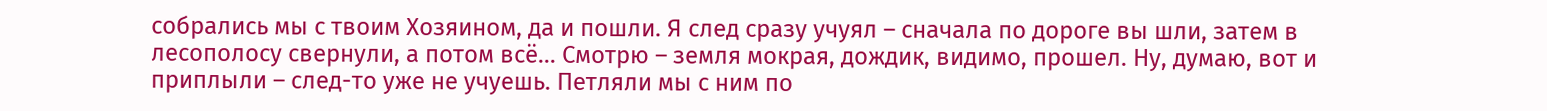собрались мы с твоим Хозяином, да и пошли. Я след сразу учуял – сначала по дороге вы шли, затем в лесополосу свернули, а потом всё… Смотрю – земля мокрая, дождик, видимо, прошел. Ну, думаю, вот и приплыли – след-то уже не учуешь. Петляли мы с ним по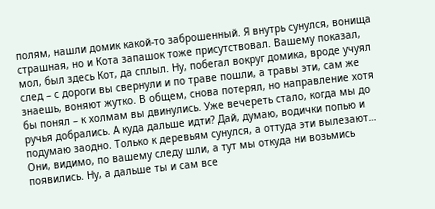полям, нашли домик какой-то заброшенный. Я внутрь сунулся, вонища страшная, но и Кота запашок тоже присутствовал. Вашему показал, мол, был здесь Кот, да сплыл. Ну, побегал вокруг домика, вроде учуял след – с дороги вы свернули и по траве пошли, а травы эти, сам же знаешь, воняют жутко. В общем, снова потерял, но направление хотя бы понял – к холмам вы двинулись. Уже вечереть стало, когда мы до ручья добрались. А куда дальше идти? Дай, думаю, водички попью и подумаю заодно. Только к деревьям сунулся, а оттуда эти вылезают… Они, видимо, по вашему следу шли, а тут мы откуда ни возьмись появились. Ну, а дальше ты и сам все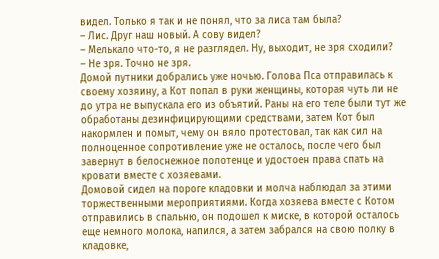видел. Только я так и не понял, что за лиса там была?
– Лис. Друг наш новый. А сову видел?
– Мелькало что-то, я не разглядел. Ну, выходит, не зря сходили?
– Не зря. Точно не зря.
Домой путники добрались уже ночью. Голова Пса отправилась к своему хозяину, а Кот попал в руки женщины, которая чуть ли не до утра не выпускала его из объятий. Раны на его теле были тут же обработаны дезинфицирующими средствами, затем Кот был накормлен и помыт, чему он вяло протестовал, так как сил на полноценное сопротивление уже не осталось, после чего был завернут в белоснежное полотенце и удостоен права спать на кровати вместе с хозяевами.
Домовой сидел на пороге кладовки и молча наблюдал за этими торжественными мероприятиями. Когда хозяева вместе с Котом отправились в спальню, он подошел к миске, в которой осталось еще немного молока, напился, а затем забрался на свою полку в кладовке,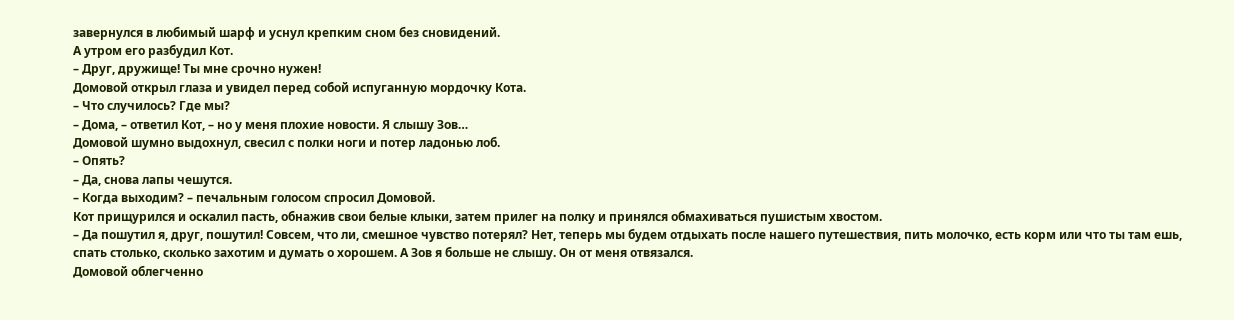завернулся в любимый шарф и уснул крепким сном без сновидений.
А утром его разбудил Кот.
– Друг, дружище! Ты мне срочно нужен!
Домовой открыл глаза и увидел перед собой испуганную мордочку Кота.
– Что случилось? Где мы?
– Дома, – ответил Кот, – но у меня плохие новости. Я слышу Зов…
Домовой шумно выдохнул, свесил с полки ноги и потер ладонью лоб.
– Опять?
– Да, снова лапы чешутся.
– Когда выходим? – печальным голосом спросил Домовой.
Кот прищурился и оскалил пасть, обнажив свои белые клыки, затем прилег на полку и принялся обмахиваться пушистым хвостом.
– Да пошутил я, друг, пошутил! Совсем, что ли, смешное чувство потерял? Нет, теперь мы будем отдыхать после нашего путешествия, пить молочко, есть корм или что ты там ешь, спать столько, сколько захотим и думать о хорошем. А Зов я больше не слышу. Он от меня отвязался.
Домовой облегченно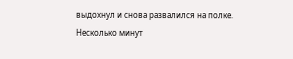выдохнул и снова развалился на полке. Несколько минут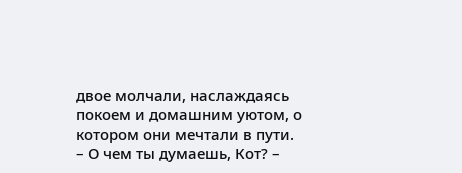двое молчали, наслаждаясь покоем и домашним уютом, о котором они мечтали в пути.
– О чем ты думаешь, Кот? –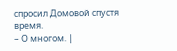спросил Домовой спустя время.
– О многом. |